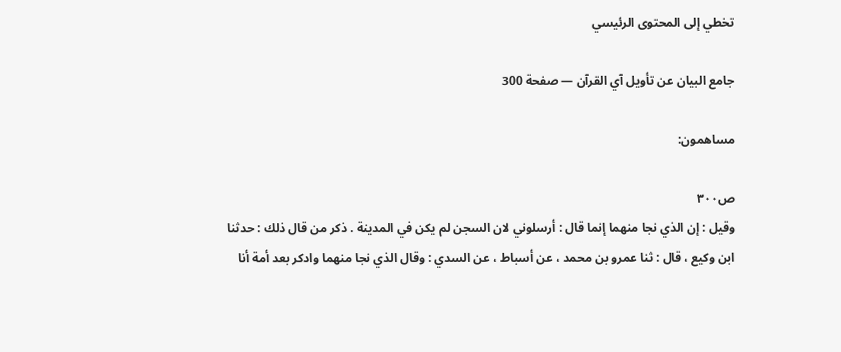تخطي إلى المحتوى الرئيسي

جامع البيان عن تأويل آي القرآن — صفحة 300

مساهمون:

ص٣٠٠
وقيل : إن الذي نجا منهما إنما قال : أرسلوني لان السجن لم يكن في المدينة . ذكر من قال ذلك : حدثنا ابن وكيع ، قال : ثنا عمرو بن محمد ، عن أسباط ، عن السدي : وقال الذي نجا منهما وادكر بعد أمة أنا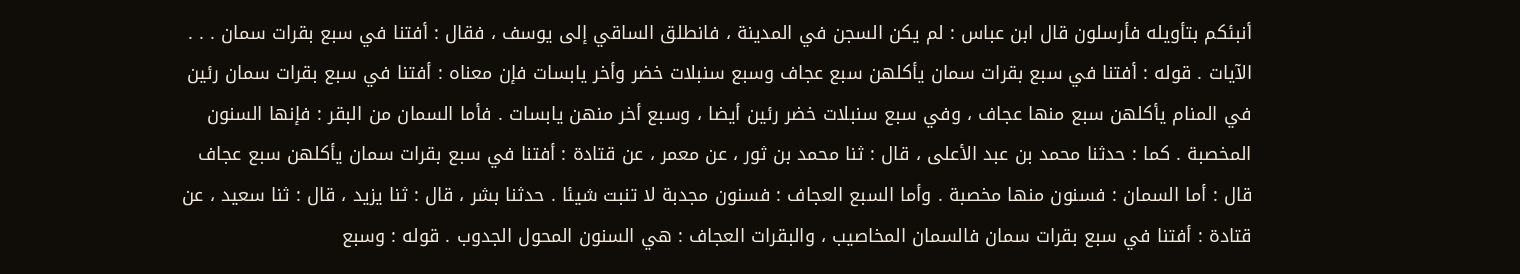أنبئكم بتأويله فأرسلون قال ابن عباس : لم يكن السجن في المدينة ، فانطلق الساقي إلى يوسف ، فقال : أفتنا في سبع بقرات سمان . . . الآيات . قوله : أفتنا في سبع بقرات سمان يأكلهن سبع عجاف وسبع سنبلات خضر وأخر يابسات فإن معناه : أفتنا في سبع بقرات سمان رئين في المنام يأكلهن سبع منها عجاف ، وفي سبع سنبلات خضر رئين أيضا ، وسبع أخر منهن يابسات . فأما السمان من البقر : فإنها السنون المخصبة . كما : حدثنا محمد بن عبد الأعلى ، قال : ثنا محمد بن ثور ، عن معمر ، عن قتادة : أفتنا في سبع بقرات سمان يأكلهن سبع عجاف قال : أما السمان : فسنون منها مخصبة . وأما السبع العجاف : فسنون مجدبة لا تنبت شيئا . حدثنا بشر ، قال : ثنا يزيد ، قال : ثنا سعيد ، عن قتادة : أفتنا في سبع بقرات سمان فالسمان المخاصيب ، والبقرات العجاف : هي السنون المحول الجدوب . قوله : وسبع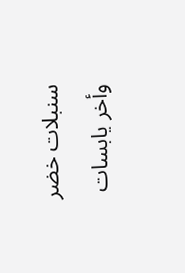سنبلات خضر وأخر يابسات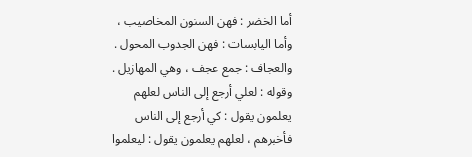أما الخضر : فهن السنون المخاصيب ، وأما اليابسات : فهن الجدوب المحول . والعجاف : جمع عجف ، وهي المهازيل . وقوله : لعلي أرجع إلى الناس لعلهم يعلمون يقول : كي أرجع إلى الناس فأخبرهم ، لعلهم يعلمون يقول : ليعلموا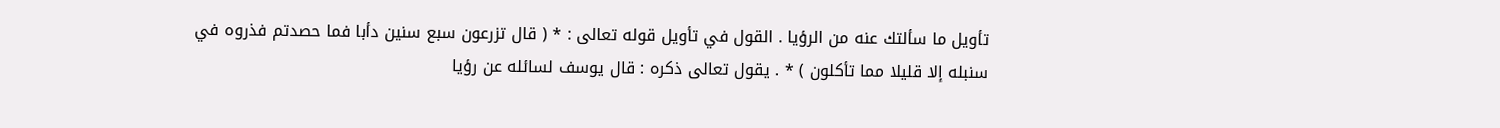تأويل ما سألتك عنه من الرؤيا . القول في تأويل قوله تعالى : * ( قال تزرعون سبع سنين دأبا فما حصدتم فذروه في سنبله إلا قليلا مما تأكلون ) * . يقول تعالى ذكره : قال يوسف لسائله عن رؤيا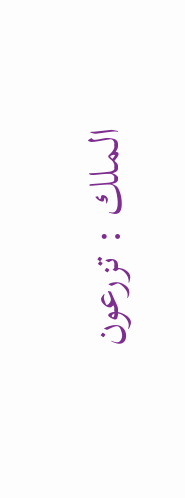الملك : تزرعون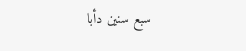سبع سنين دأبا